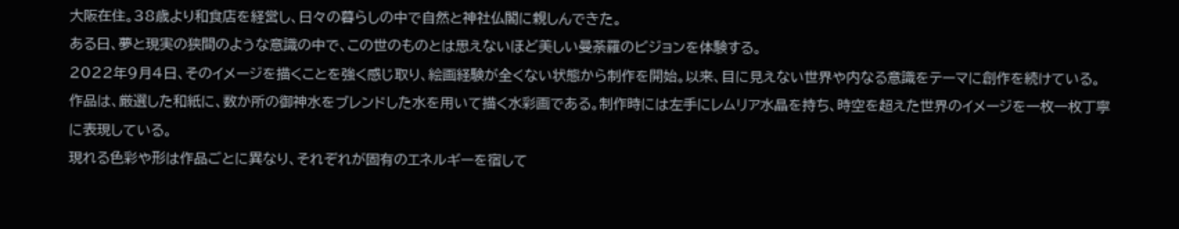大阪在住。38歳より和食店を経営し、日々の暮らしの中で自然と神社仏閣に親しんできた。
ある日、夢と現実の狭間のような意識の中で、この世のものとは思えないほど美しい曼荼羅のビジョンを体験する。
2022年9月4日、そのイメージを描くことを強く感じ取り、絵画経験が全くない状態から制作を開始。以来、目に見えない世界や内なる意識をテーマに創作を続けている。
作品は、厳選した和紙に、数か所の御神水をブレンドした水を用いて描く水彩画である。制作時には左手にレムリア水晶を持ち、時空を超えた世界のイメージを一枚一枚丁寧に表現している。
現れる色彩や形は作品ごとに異なり、それぞれが固有のエネルギーを宿して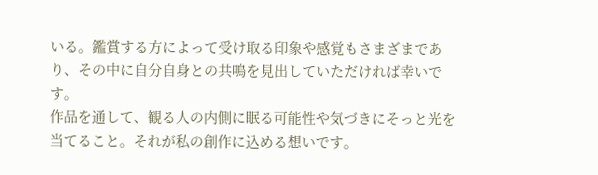いる。鑑賞する方によって受け取る印象や感覚もさまざまであり、その中に自分自身との共鳴を見出していただければ幸いです。
作品を通して、観る人の内側に眠る可能性や気づきにそっと光を当てること。それが私の創作に込める想いです。